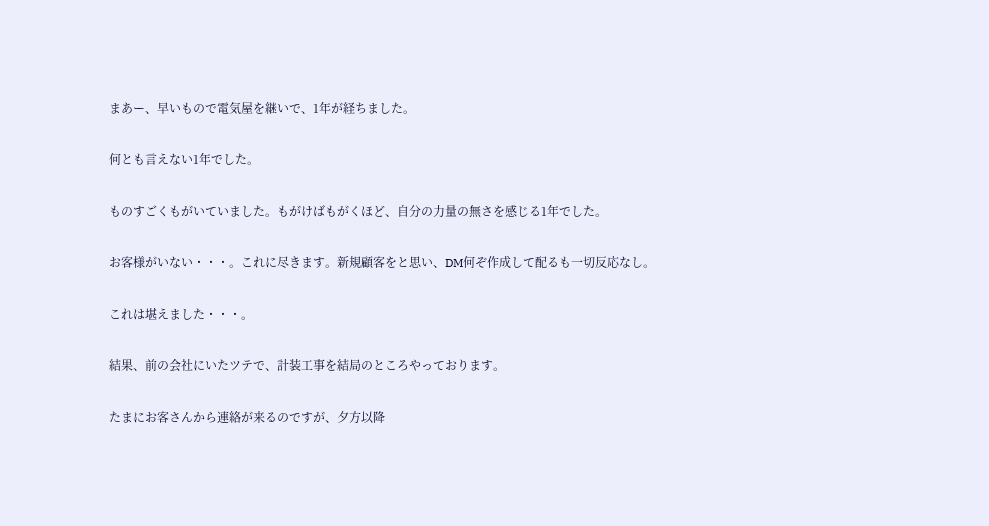まあー、早いもので電気屋を継いで、1年が経ちました。


何とも言えない1年でした。


ものすごくもがいていました。もがけばもがくほど、自分の力量の無さを感じる1年でした。


お客様がいない・・・。これに尽きます。新規顧客をと思い、DM何ぞ作成して配るも一切反応なし。


これは堪えました・・・。


結果、前の会社にいたツテで、計装工事を結局のところやっております。


たまにお客さんから連絡が来るのですが、夕方以降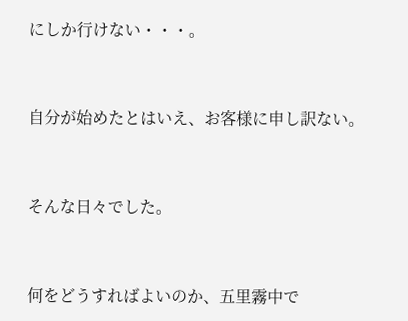にしか行けない・・・。


自分が始めたとはいえ、お客様に申し訳ない。


そんな日々でした。


何をどうすればよいのか、五里霧中で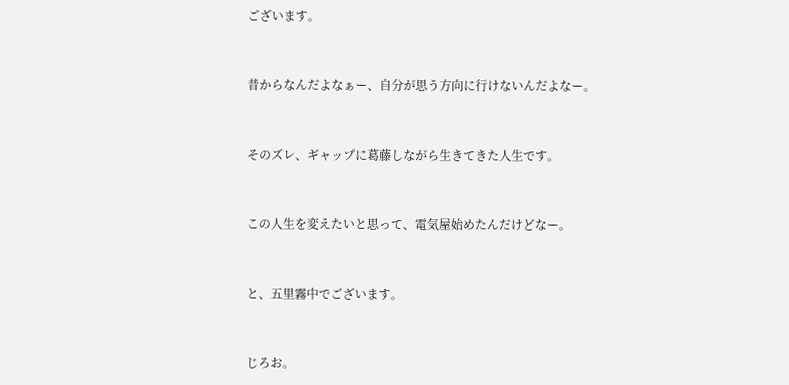ございます。


昔からなんだよなぁー、自分が思う方向に行けないんだよなー。


そのズレ、ギャップに葛藤しながら生きてきた人生です。


この人生を変えたいと思って、電気屋始めたんだけどなー。


と、五里霧中でございます。


じろお。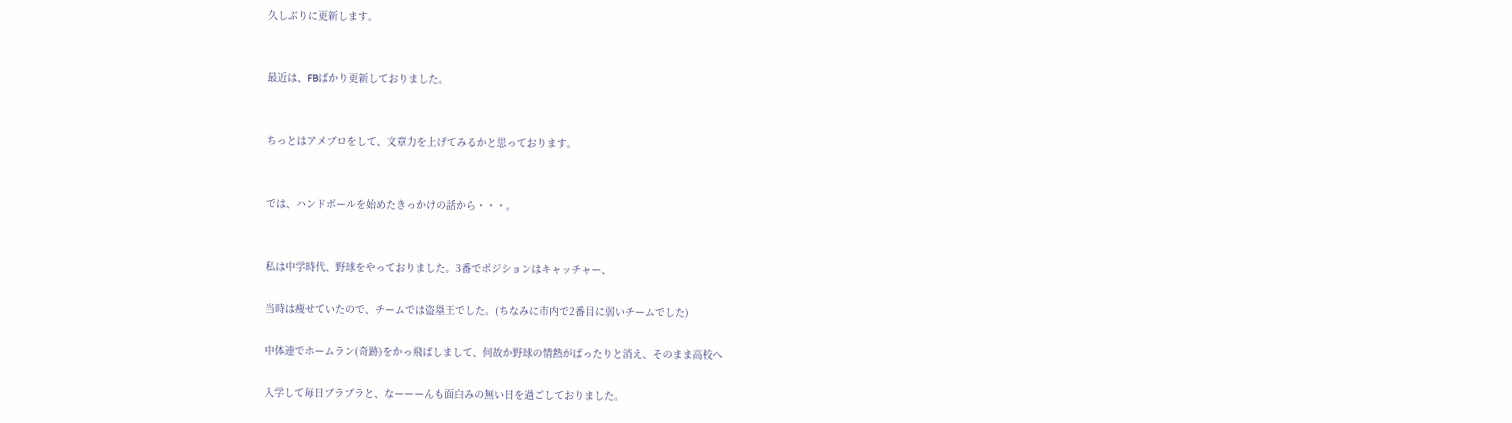久しぶりに更新します。


最近は、FBばかり更新しておりました。


ちっとはアメブロをして、文章力を上げてみるかと思っております。


では、ハンドボールを始めたきっかけの話から・・・。


私は中学時代、野球をやっておりました。3番でポジションはキャッチャー、

当時は痩せていたので、チームでは盗塁王でした。(ちなみに市内で2番目に弱いチームでした)

中体連でホームラン(奇跡)をかっ飛ばしまして、何故か野球の情熱がぱったりと消え、そのまま高校へ

入学して毎日ブラブラと、なーーーんも面白みの無い日を過ごしておりました。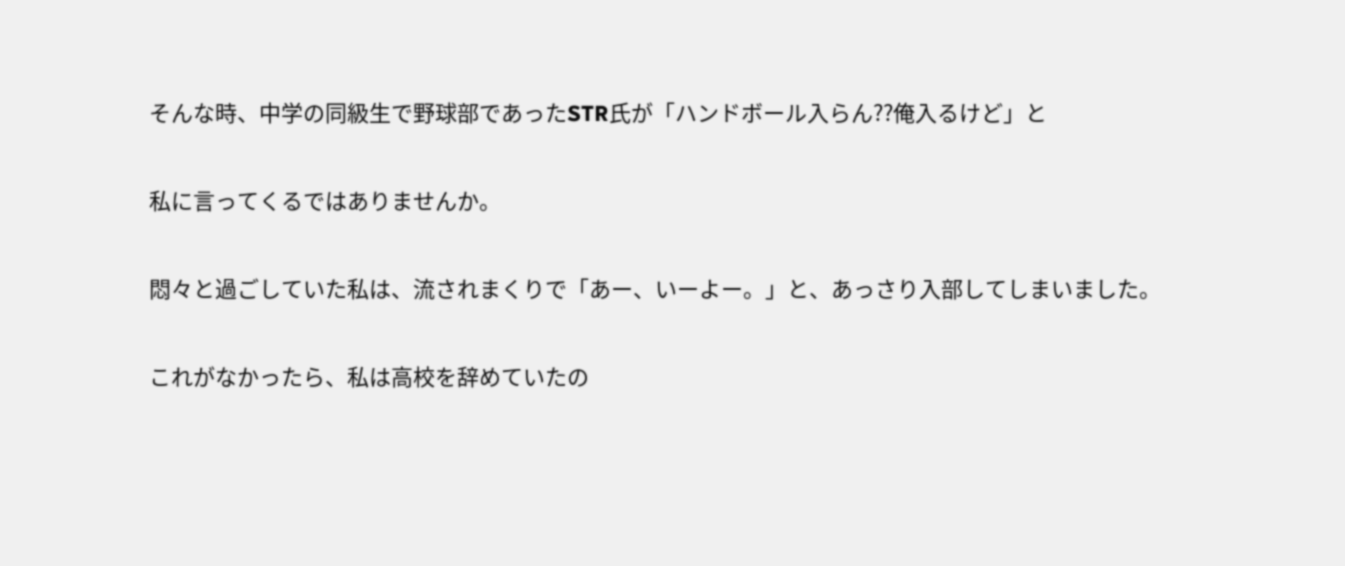そんな時、中学の同級生で野球部であったSTR氏が「ハンドボール入らん??俺入るけど」と

私に言ってくるではありませんか。

悶々と過ごしていた私は、流されまくりで「あー、いーよー。」と、あっさり入部してしまいました。

これがなかったら、私は高校を辞めていたの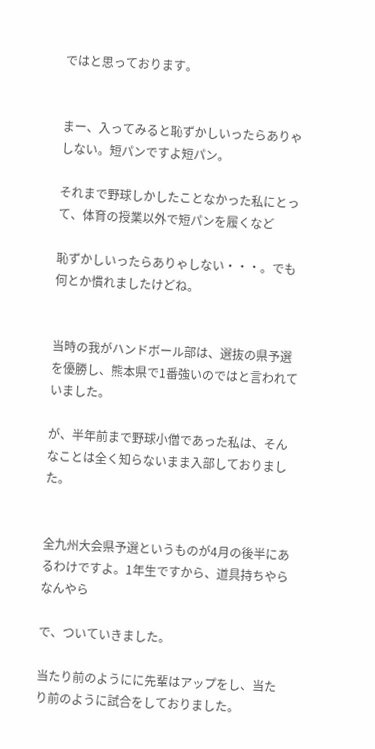ではと思っております。


まー、入ってみると恥ずかしいったらありゃしない。短パンですよ短パン。

それまで野球しかしたことなかった私にとって、体育の授業以外で短パンを履くなど

恥ずかしいったらありゃしない・・・。でも何とか慣れましたけどね。


当時の我がハンドボール部は、選抜の県予選を優勝し、熊本県で1番強いのではと言われていました。

が、半年前まで野球小僧であった私は、そんなことは全く知らないまま入部しておりました。


全九州大会県予選というものが4月の後半にあるわけですよ。1年生ですから、道具持ちやらなんやら

で、ついていきました。

当たり前のようにに先輩はアップをし、当たり前のように試合をしておりました。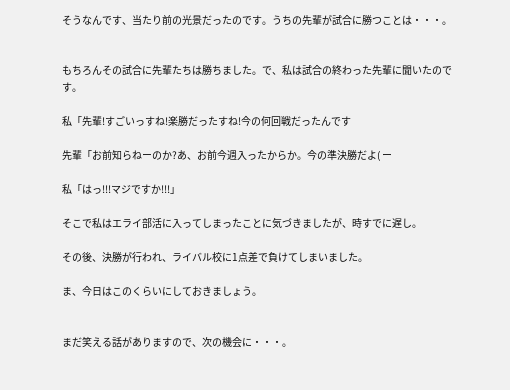そうなんです、当たり前の光景だったのです。うちの先輩が試合に勝つことは・・・。


もちろんその試合に先輩たちは勝ちました。で、私は試合の終わった先輩に聞いたのです。

私「先輩!すごいっすね!楽勝だったすね!今の何回戦だったんです

先輩「お前知らねーのか?あ、お前今週入ったからか。今の準決勝だよ( ー

私「はっ!!!マジですか!!!」

そこで私はエライ部活に入ってしまったことに気づきましたが、時すでに遅し。

その後、決勝が行われ、ライバル校に1点差で負けてしまいました。

ま、今日はこのくらいにしておきましょう。


まだ笑える話がありますので、次の機会に・・・。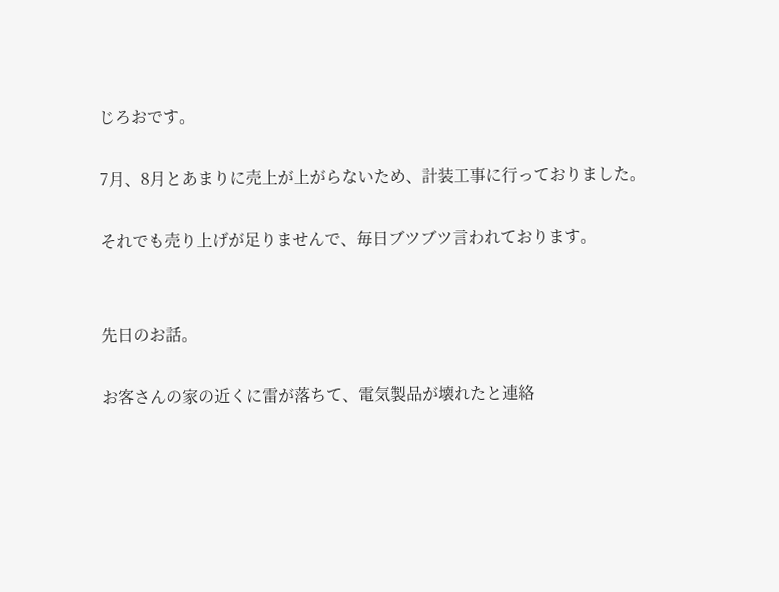じろおです。

7月、8月とあまりに売上が上がらないため、計装工事に行っておりました。

それでも売り上げが足りませんで、毎日ブツブツ言われております。


先日のお話。

お客さんの家の近くに雷が落ちて、電気製品が壊れたと連絡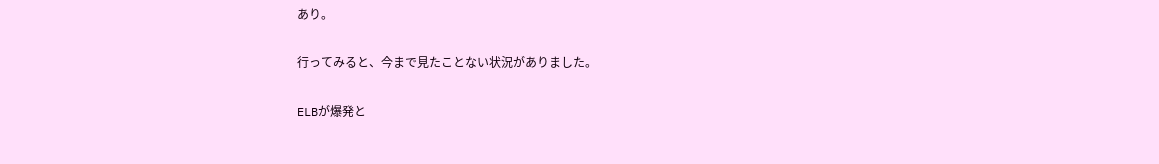あり。

行ってみると、今まで見たことない状況がありました。

ELBが爆発と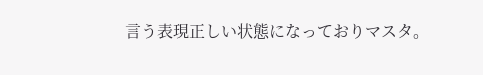言う表現正しい状態になっておりマスタ。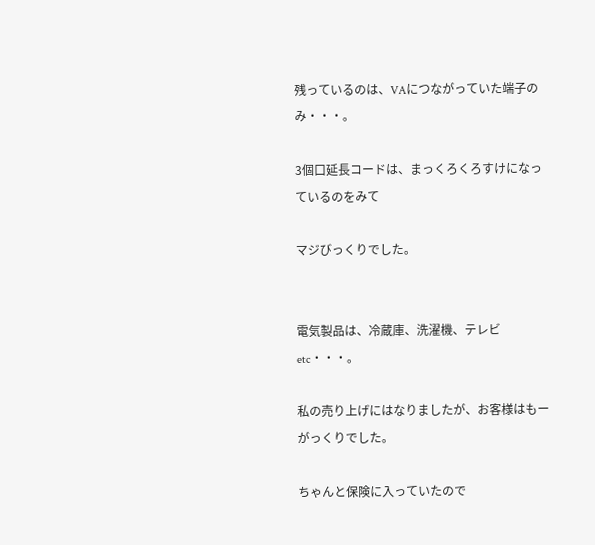残っているのは、VAにつながっていた端子のみ・・・。

3個口延長コードは、まっくろくろすけになっているのをみて

マジびっくりでした。


電気製品は、冷蔵庫、洗濯機、テレビetc・・・。

私の売り上げにはなりましたが、お客様はもーがっくりでした。

ちゃんと保険に入っていたので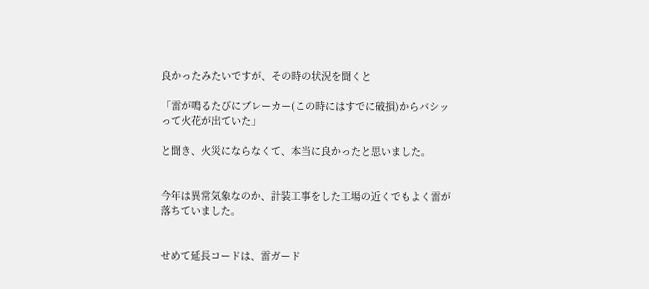良かったみたいですが、その時の状況を聞くと

「雷が鳴るたびにブレーカー(この時にはすでに破損)からバシッって火花が出ていた」

と聞き、火災にならなくて、本当に良かったと思いました。


今年は異常気象なのか、計装工事をした工場の近くでもよく雷が落ちていました。


せめて延長コードは、雷ガード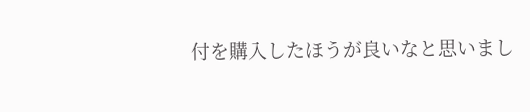付を購入したほうが良いなと思いまし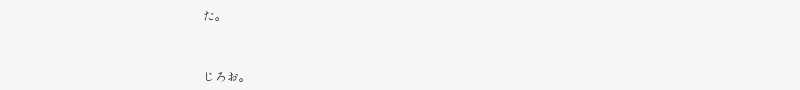た。


じろお。